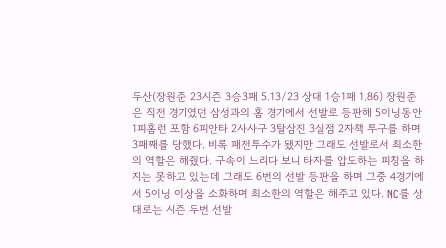두산(장원준 23시즌 3승3패 5.13/23 상대 1승1패 1.86) 장원준은 직전 경기였던 삼성과의 홈 경기에서 선발로 등판해 5이닝동안 1피홈런 포함 6피안타 2사사구 3탈삼진 3실점 2자책 투구를 하며 3패째를 당했다. 비록 패전투수가 됐지만 그래도 선발로서 최소한의 역할은 해줬다. 구속이 느리다 보니 타자를 압도하는 피칭을 하지는 못하고 있는데 그래도 6번의 선발 등판을 하며 그중 4경기에서 5이닝 이상을 소화하며 최소한의 역할은 해주고 있다. NC를 상대로는 시즌 두번 선발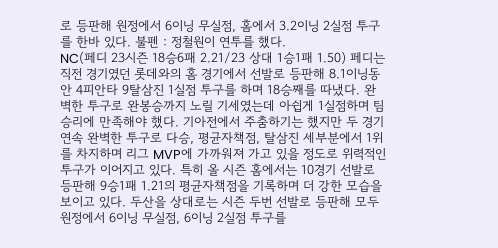로 등판해 원정에서 6이닝 무실점, 홈에서 3.2이닝 2실점 투구를 한바 있다. 불펜 : 정철원이 연투를 했다.
NC(페디 23시즌 18승6패 2.21/23 상대 1승1패 1.50) 페디는 직전 경기였던 롯데와의 홈 경기에서 선발로 등판해 8.1이닝동안 4피안타 9탈삼진 1실점 투구를 하며 18승째를 따냈다. 완벽한 투구로 완봉승까지 노릴 기세였는데 아쉽게 1실점하며 팀 승리에 만족해야 했다. 기아전에서 주춤하기는 했지만 두 경기 연속 완벽한 투구로 다승, 평균자책점, 탈삼진 세부분에서 1위를 차지하며 리그 MVP에 가까워져 가고 있을 정도로 위력적인 투구가 이어지고 있다. 특히 올 시즌 홈에서는 10경기 선발로 등판해 9승1패 1.21의 평균자책점을 기록하며 더 강한 모습을 보이고 있다. 두산을 상대로는 시즌 두번 선발로 등판해 모두 원정에서 6이닝 무실점, 6이닝 2실점 투구를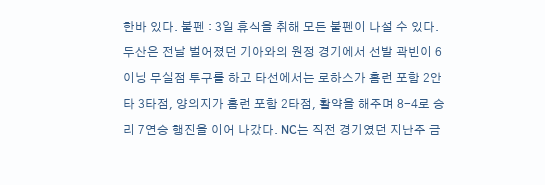한바 있다. 불펜 : 3일 휴식을 취해 모든 불펜이 나설 수 있다.
두산은 전날 벌어졌던 기아와의 원정 경기에서 선발 곽빈이 6이닝 무실점 투구를 하고 타선에서는 로하스가 홈런 포함 2안타 3타점, 양의지가 홈런 포함 2타점, 활약을 해주며 8-4로 승리 7연승 행진을 이어 나갔다. NC는 직전 경기였던 지난주 금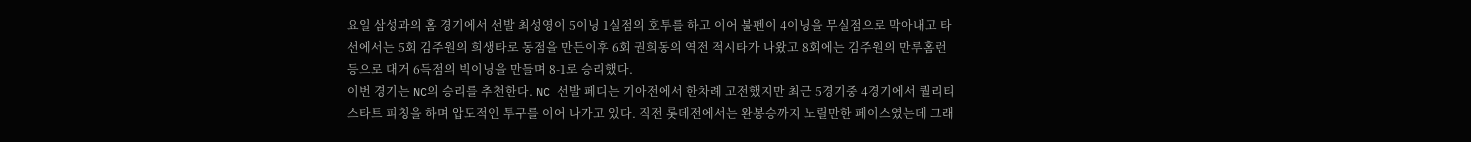요일 삼성과의 홈 경기에서 선발 최성영이 5이닝 1실점의 호투를 하고 이어 불펜이 4이닝을 무실점으로 막아내고 타선에서는 5회 김주원의 희생타로 동점을 만든이후 6회 권희동의 역전 적시타가 나왔고 8회에는 김주원의 만루홈런 등으로 대거 6득점의 빅이닝을 만들며 8-1로 승리했다.
이번 경기는 NC의 승리를 추천한다. NC 선발 페디는 기아전에서 한차례 고전했지만 최근 5경기중 4경기에서 퀄리티스타트 피칭을 하며 압도적인 투구를 이어 나가고 있다. 직전 롯데전에서는 완봉승까지 노릴만한 페이스였는데 그래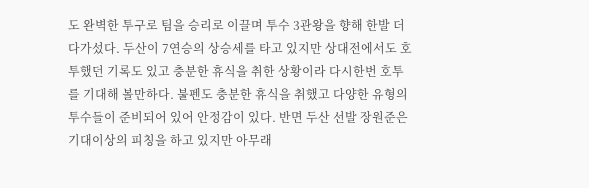도 완벽한 투구로 팀을 승리로 이끌며 투수 3관왕을 향해 한발 더 다가섰다. 두산이 7연승의 상승세를 타고 있지만 상대전에서도 호투했던 기록도 있고 충분한 휴식을 취한 상황이라 다시한번 호투를 기대해 볼만하다. 불펜도 충분한 휴식을 취했고 다양한 유형의 투수들이 준비되어 있어 안정감이 있다. 반면 두산 선발 장원준은 기대이상의 피칭을 하고 있지만 아무래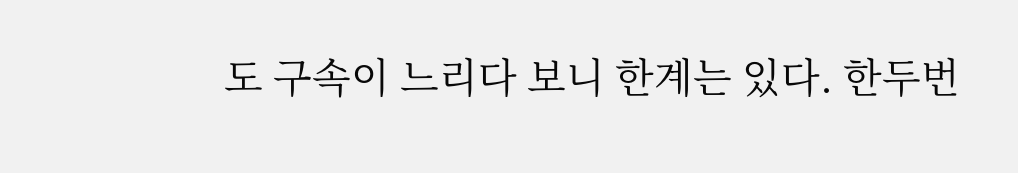도 구속이 느리다 보니 한계는 있다. 한두번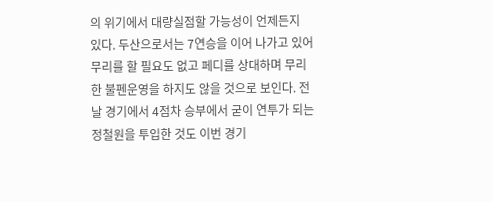의 위기에서 대량실점할 가능성이 언제든지 있다. 두산으로서는 7연승을 이어 나가고 있어 무리를 할 필요도 없고 페디를 상대하며 무리한 불펜운영을 하지도 않을 것으로 보인다. 전날 경기에서 4점차 승부에서 굳이 연투가 되는 정철원을 투입한 것도 이번 경기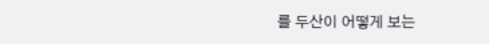를 두산이 어떻게 보는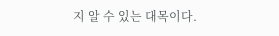지 알 수 있는 대목이다.